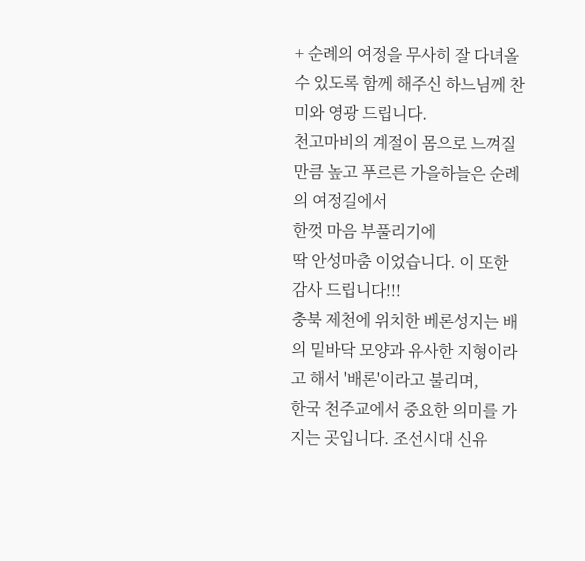+ 순례의 여정을 무사히 잘 다녀올수 있도록 함께 해주신 하느님께 찬미와 영광 드립니다.
천고마비의 계절이 몸으로 느껴질 만큼 높고 푸르른 가을하늘은 순례의 여정길에서
한껏 마음 부풀리기에
딱 안성마춤 이었습니다. 이 또한 감사 드립니다!!!
충북 제천에 위치한 베론성지는 배의 밑바닥 모양과 유사한 지형이라고 해서 '배론'이라고 불리며,
한국 천주교에서 중요한 의미를 가지는 곳입니다. 조선시대 신유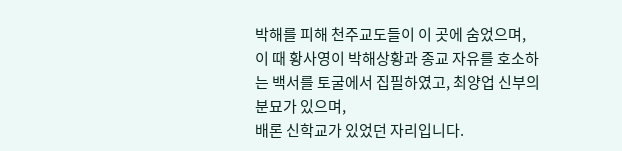박해를 피해 천주교도들이 이 곳에 숨었으며,
이 때 황사영이 박해상황과 종교 자유를 호소하는 백서를 토굴에서 집필하였고, 최양업 신부의 분묘가 있으며,
배론 신학교가 있었던 자리입니다.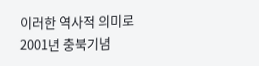이러한 역사적 의미로 2001년 충북기념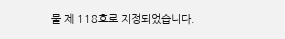물 제 118호로 지정되었습니다.